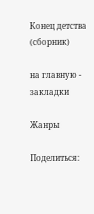Конец детства (сборник)

на главную - закладки

Жанры

Поделиться: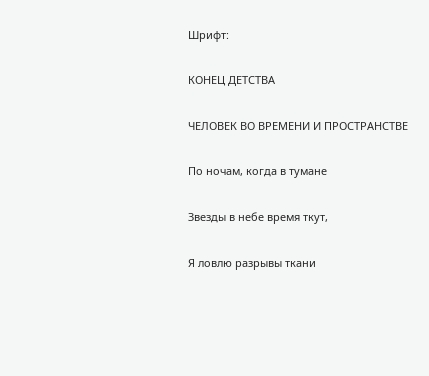Шрифт:

КОНЕЦ ДЕТСТВА

ЧЕЛОВЕК ВО ВРЕМЕНИ И ПРОСТРАНСТВЕ

По ночам, когда в тумане

Звезды в небе время ткут,

Я ловлю разрывы ткани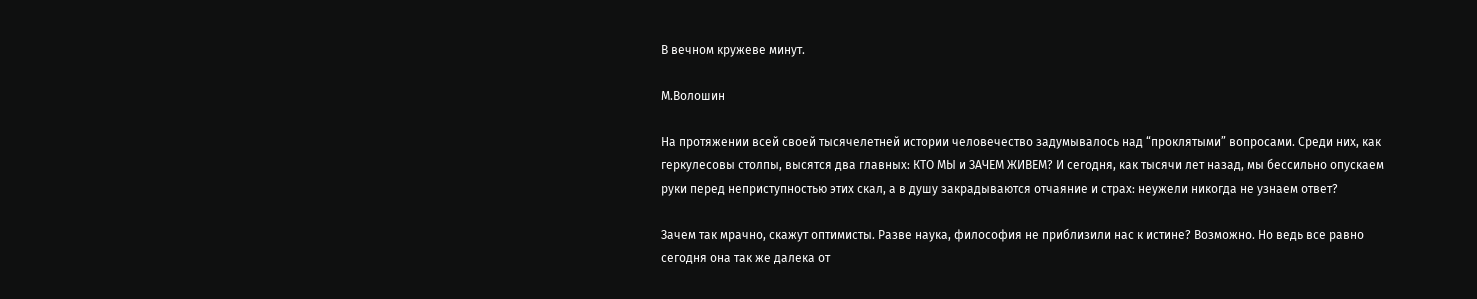В вечном кружеве минут.

М.Волошин

На протяжении всей своей тысячелетней истории человечество задумывалось над “проклятыми” вопросами. Среди них, как геркулесовы столпы, высятся два главных: КТО МЫ и ЗАЧЕМ ЖИВЕМ? И сегодня, как тысячи лет назад, мы бессильно опускаем руки перед неприступностью этих скал, а в душу закрадываются отчаяние и страх: неужели никогда не узнаем ответ?

Зачем так мрачно, скажут оптимисты. Разве наука, философия не приблизили нас к истине? Возможно. Но ведь все равно сегодня она так же далека от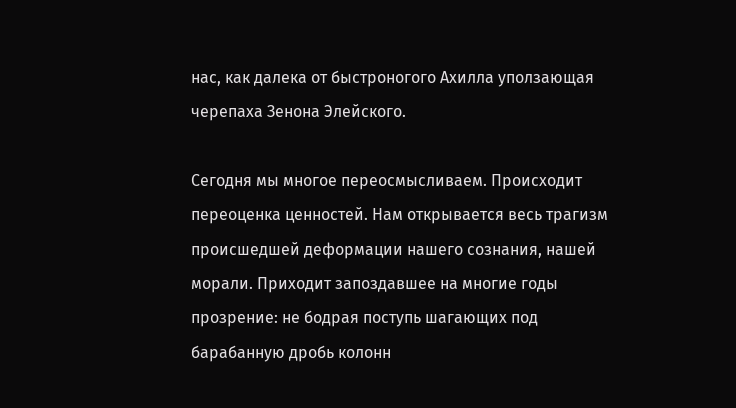нас, как далека от быстроногого Ахилла уползающая черепаха Зенона Элейского.

Сегодня мы многое переосмысливаем. Происходит переоценка ценностей. Нам открывается весь трагизм происшедшей деформации нашего сознания, нашей морали. Приходит запоздавшее на многие годы прозрение: не бодрая поступь шагающих под барабанную дробь колонн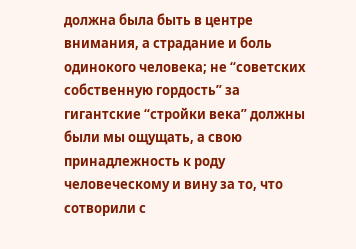должна была быть в центре внимания, а страдание и боль одинокого человека; не “советских собственную гордость” за гигантские “стройки века” должны были мы ощущать, а свою принадлежность к роду человеческому и вину за то, что сотворили с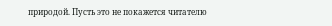природой. Пусть это не покажется читателю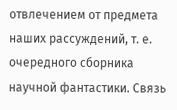отвлечением от предмета наших рассуждений, т. е. очередного сборника научной фантастики. Связь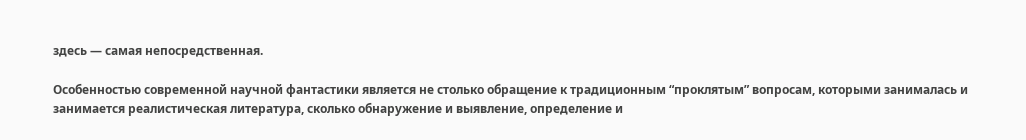здесь — самая непосредственная.

Особенностью современной научной фантастики является не столько обращение к традиционным “проклятым” вопросам, которыми занималась и занимается реалистическая литература, сколько обнаружение и выявление, определение и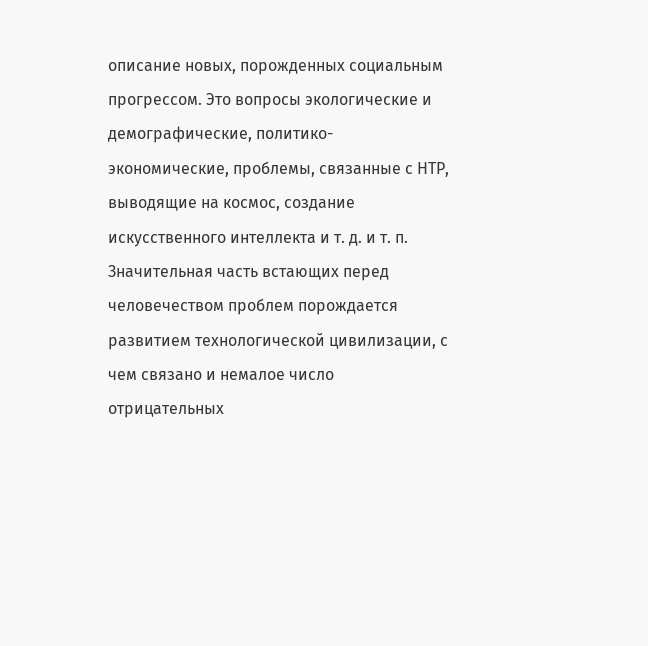описание новых, порожденных социальным прогрессом. Это вопросы экологические и демографические, политико-экономические, проблемы, связанные с НТР, выводящие на космос, создание искусственного интеллекта и т. д. и т. п. Значительная часть встающих перед человечеством проблем порождается развитием технологической цивилизации, с чем связано и немалое число отрицательных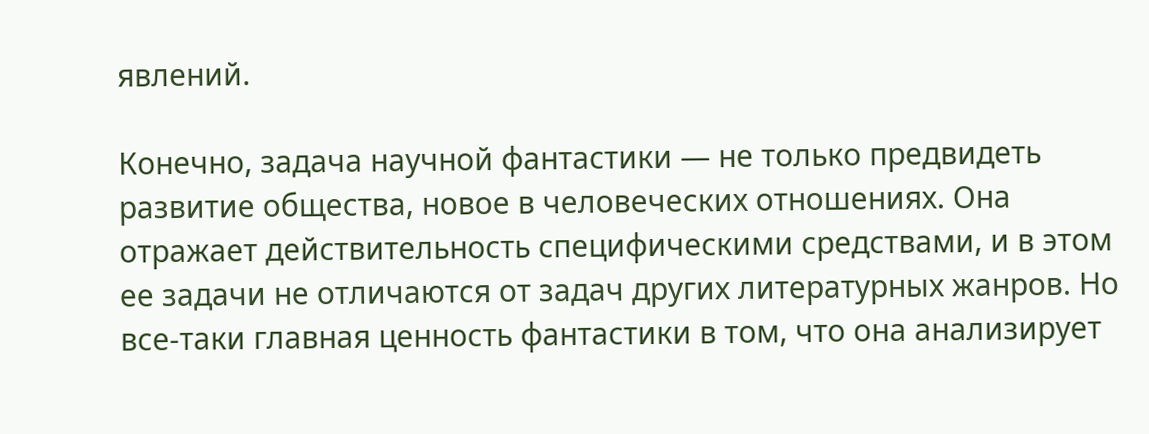явлений.

Конечно, задача научной фантастики — не только предвидеть развитие общества, новое в человеческих отношениях. Она отражает действительность специфическими средствами, и в этом ее задачи не отличаются от задач других литературных жанров. Но все-таки главная ценность фантастики в том, что она анализирует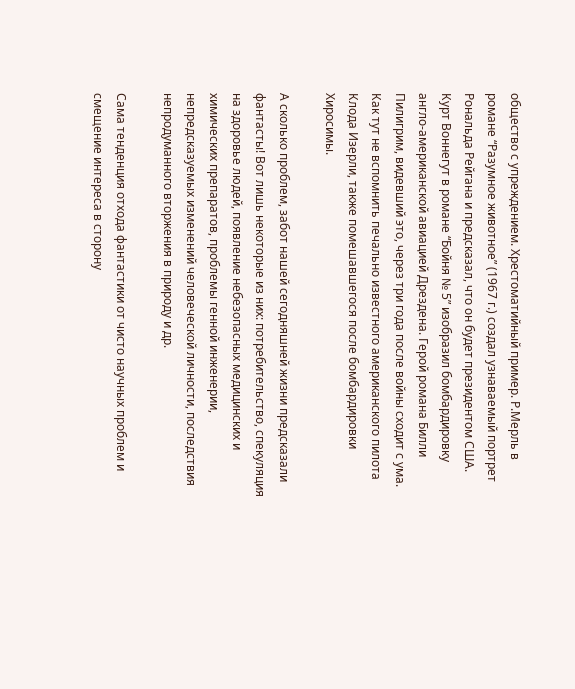общество с упреждением. Хрестоматийный пример. Р.Мерль в романе “Разумное животное” (1967 г.) создал узнаваемый портрет Рональда Рейгана и предсказал, что он будет президентом США. Курт Воннегут в романе “Бойня № 5” изобразил бомбардировку англо-американской авиацией Дрездена. Герой романа Билли Пилигрим, видевший это, через три года после войны сходит с ума. Как тут не вспомнить печально известного американского пилота Клода Изерли, также помешавшегося после бомбардировки Хиросимы.

А сколько проблем, забот нашей сегодняшней жизни предсказали фантасты! Вот лишь некоторые из них: потребительство, спекуляция на здоровье людей, появление небезопасных медицинских и химических препаратов, проблемы генной инженерии, непредсказуемых изменений человеческой личности, последствия непродуманного вторжения в природу и др.

Сама тенденция отхода фантастики от чисто научных проблем и смещение интереса в сторону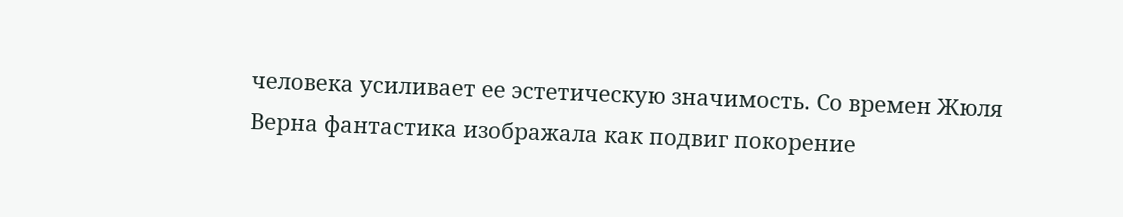человека усиливает ее эстетическую значимость. Со времен Жюля Верна фантастика изображала как подвиг покорение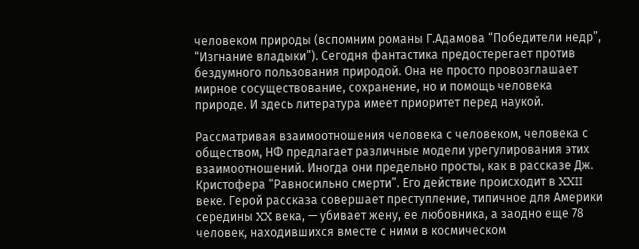человеком природы (вспомним романы Г.Адамова “Победители недр”, “Изгнание владыки”). Сегодня фантастика предостерегает против бездумного пользования природой. Она не просто провозглашает мирное сосуществование, сохранение, но и помощь человека природе. И здесь литература имеет приоритет перед наукой.

Рассматривая взаимоотношения человека с человеком, человека с обществом, НФ предлагает различные модели урегулирования этих взаимоотношений. Иногда они предельно просты, как в рассказе Дж. Кристофера “Равносильно смерти”. Его действие происходит в XXII веке. Герой рассказа совершает преступление, типичное для Америки середины XX века, — убивает жену, ее любовника, а заодно еще 78 человек, находившихся вместе с ними в космическом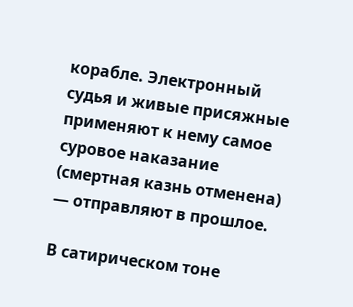корабле. Электронный судья и живые присяжные применяют к нему самое суровое наказание (смертная казнь отменена) — отправляют в прошлое.

В сатирическом тоне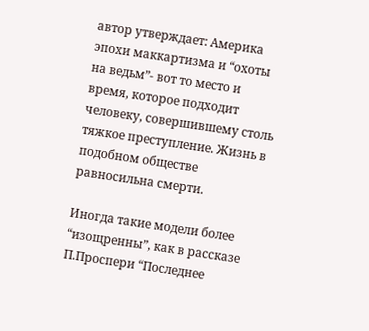автор утверждает: Америка эпохи маккартизма и “охоты на ведьм”- вот то место и время, которое подходит человеку, совершившему столь тяжкое преступление. Жизнь в подобном обществе равносильна смерти.

Иногда такие модели более “изощренны”, как в рассказе П.Проспери “Последнее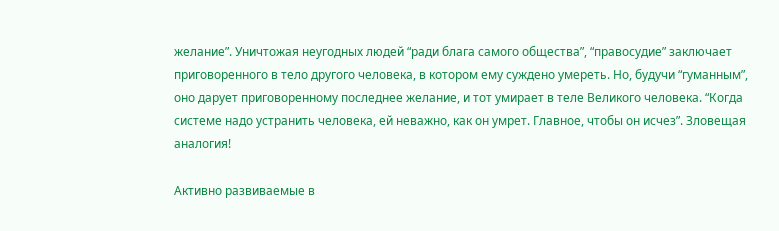желание”. Уничтожая неугодных людей “ради блага самого общества”, “правосудие” заключает приговоренного в тело другого человека, в котором ему суждено умереть. Но, будучи “гуманным”, оно дарует приговоренному последнее желание, и тот умирает в теле Великого человека. “Когда системе надо устранить человека, ей неважно, как он умрет. Главное, чтобы он исчез”. Зловещая аналогия!

Активно развиваемые в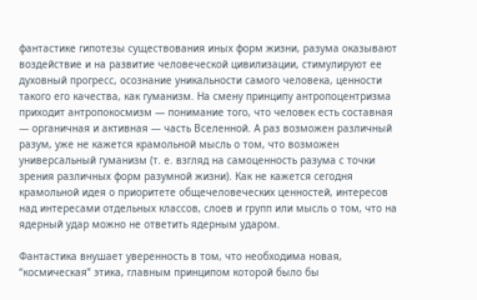фантастике гипотезы существования иных форм жизни, разума оказывают воздействие и на развитие человеческой цивилизации, стимулируют ее духовный прогресс, осознание уникальности самого человека, ценности такого его качества, как гуманизм. На смену принципу антропоцентризма приходит антропокосмизм — понимание того, что человек есть составная — органичная и активная — часть Вселенной. А раз возможен различный разум, уже не кажется крамольной мысль о том, что возможен универсальный гуманизм (т. е. взгляд на самоценность разума с точки зрения различных форм разумной жизни). Как не кажется сегодня крамольной идея о приоритете общечеловеческих ценностей, интересов над интересами отдельных классов, слоев и групп или мысль о том, что на ядерный удар можно не ответить ядерным ударом.

Фантастика внушает уверенность в том, что необходима новая, “космическая” этика, главным принципом которой было бы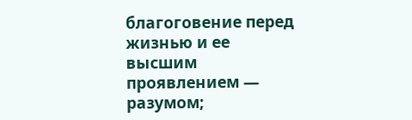благоговение перед жизнью и ее высшим проявлением — разумом;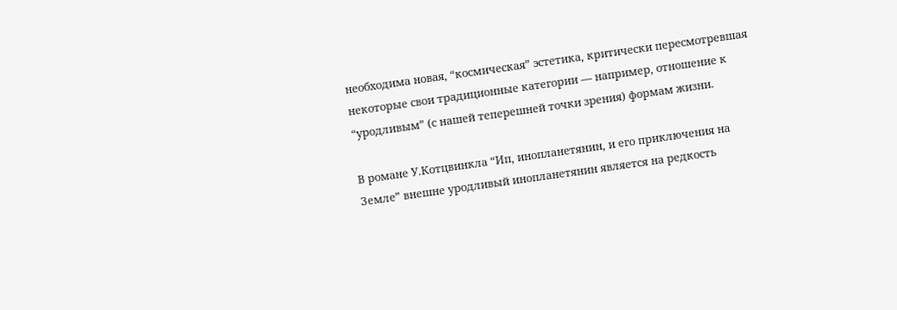необходима новая, “космическая” эстетика, критически пересмотревшая некоторые свои традиционные категории — например, отношение к “уродливым” (с нашей теперешней точки зрения) формам жизни.

В романе У.Котцвинкла “Ип, инопланетянин, и его приключения на Земле” внешне уродливый инопланетянин является на редкость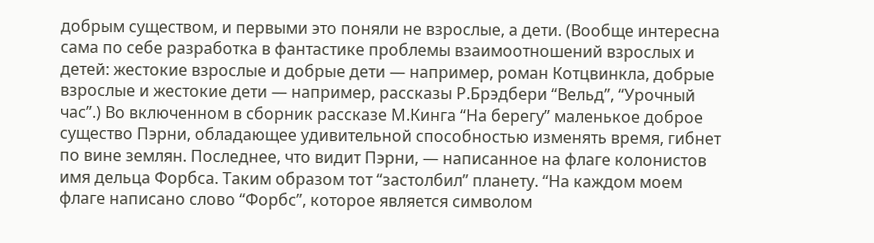добрым существом, и первыми это поняли не взрослые, а дети. (Вообще интересна сама по себе разработка в фантастике проблемы взаимоотношений взрослых и детей: жестокие взрослые и добрые дети — например, роман Котцвинкла, добрые взрослые и жестокие дети — например, рассказы Р.Брэдбери “Вельд”, “Урочный час”.) Во включенном в сборник рассказе М.Кинга “На берегу” маленькое доброе существо Пэрни, обладающее удивительной способностью изменять время, гибнет по вине землян. Последнее, что видит Пэрни, — написанное на флаге колонистов имя дельца Форбса. Таким образом тот “застолбил” планету. “На каждом моем флаге написано слово “Форбс”, которое является символом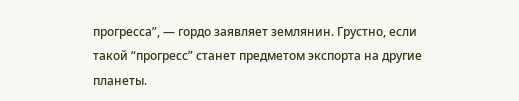прогресса”, — гордо заявляет землянин. Грустно, если такой “прогресс” станет предметом экспорта на другие планеты.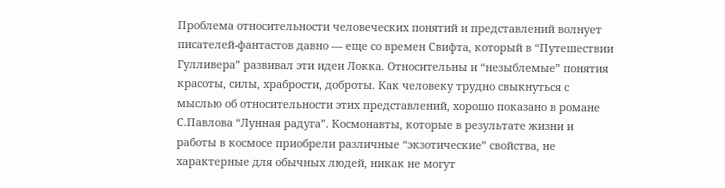Проблема относительности человеческих понятий и представлений волнует писателей-фантастов давно — еще со времен Свифта, который в “Путешествии Гулливера” развивал эти идеи Локка. Относительны и “незыблемые” понятия красоты, силы, храбрости, доброты. Как человеку трудно свыкнуться с мыслью об относительности этих представлений, хорошо показано в романе С.Павлова “Лунная радуга”. Космонавты, которые в результате жизни и работы в космосе приобрели различные “экзотические” свойства, не характерные для обычных людей, никак не могут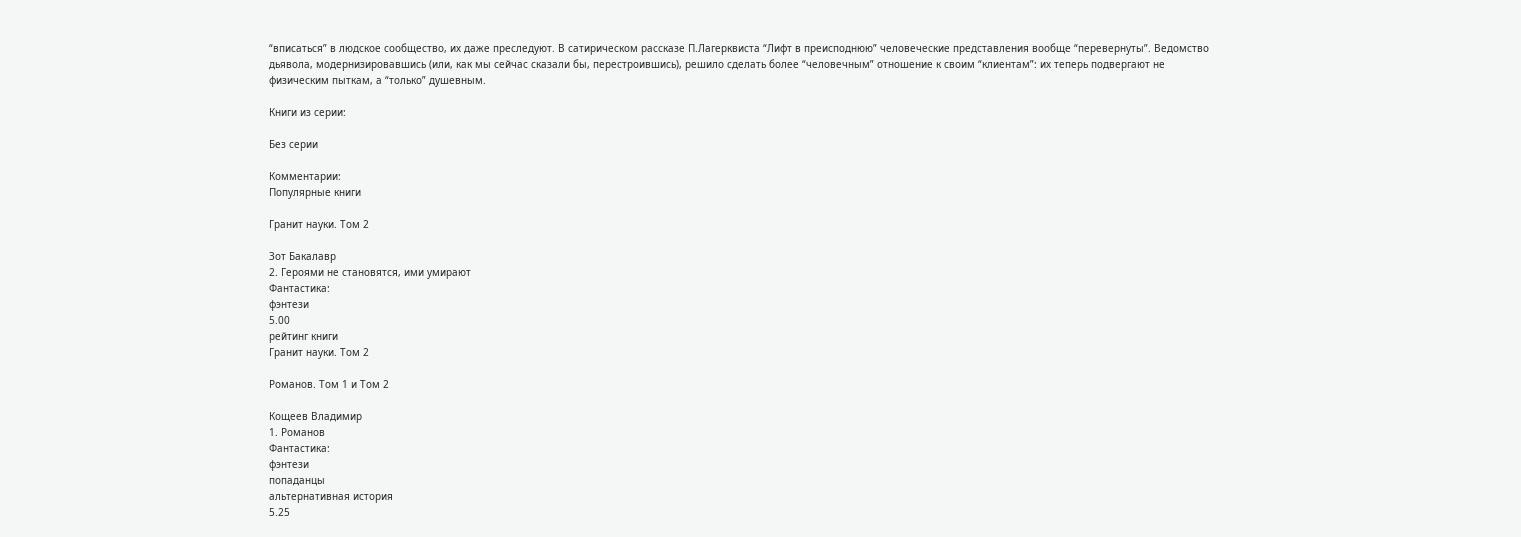“вписаться” в людское сообщество, их даже преследуют. В сатирическом рассказе П.Лагерквиста “Лифт в преисподнюю” человеческие представления вообще “перевернуты”. Ведомство дьявола, модернизировавшись (или, как мы сейчас сказали бы, перестроившись), решило сделать более “человечным” отношение к своим “клиентам”: их теперь подвергают не физическим пыткам, а “только” душевным.

Книги из серии:

Без серии

Комментарии:
Популярные книги

Гранит науки. Том 2

Зот Бакалавр
2. Героями не становятся, ими умирают
Фантастика:
фэнтези
5.00
рейтинг книги
Гранит науки. Том 2

Романов. Том 1 и Том 2

Кощеев Владимир
1. Романов
Фантастика:
фэнтези
попаданцы
альтернативная история
5.25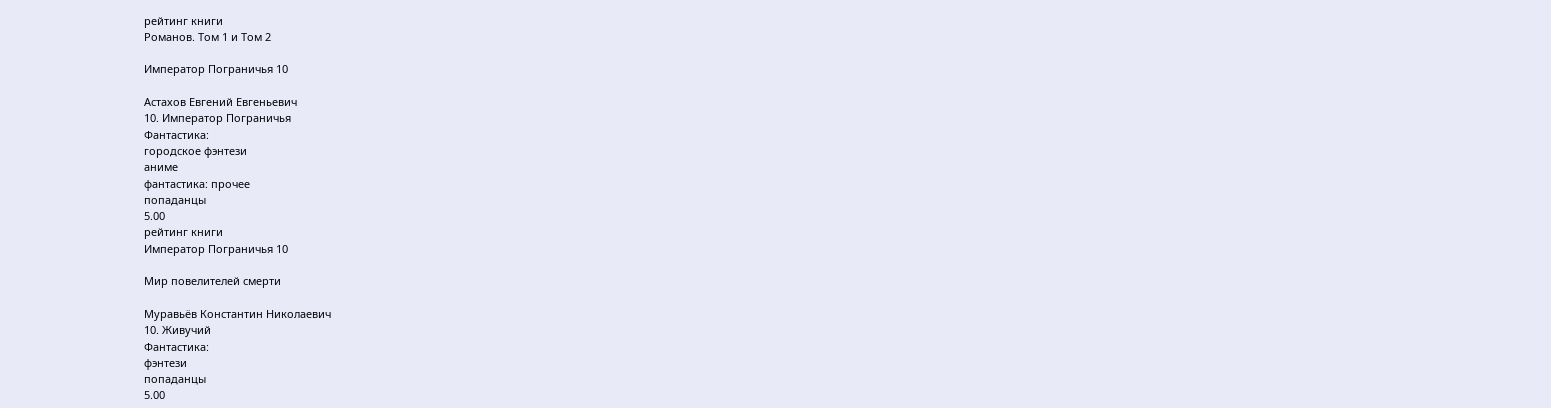рейтинг книги
Романов. Том 1 и Том 2

Император Пограничья 10

Астахов Евгений Евгеньевич
10. Император Пограничья
Фантастика:
городское фэнтези
аниме
фантастика: прочее
попаданцы
5.00
рейтинг книги
Император Пограничья 10

Мир повелителей смерти

Муравьёв Константин Николаевич
10. Живучий
Фантастика:
фэнтези
попаданцы
5.00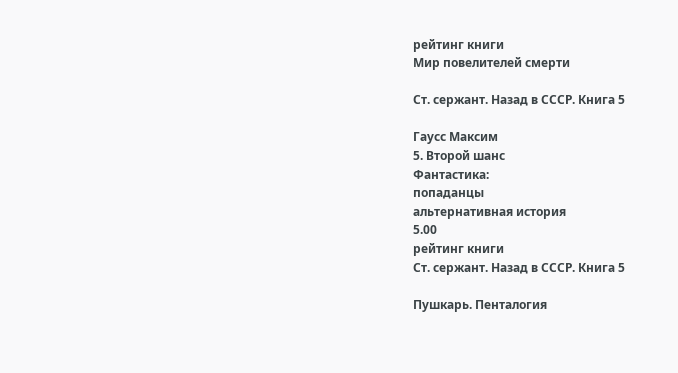рейтинг книги
Мир повелителей смерти

Ст. сержант. Назад в СССР. Книга 5

Гаусс Максим
5. Второй шанс
Фантастика:
попаданцы
альтернативная история
5.00
рейтинг книги
Ст. сержант. Назад в СССР. Книга 5

Пушкарь. Пенталогия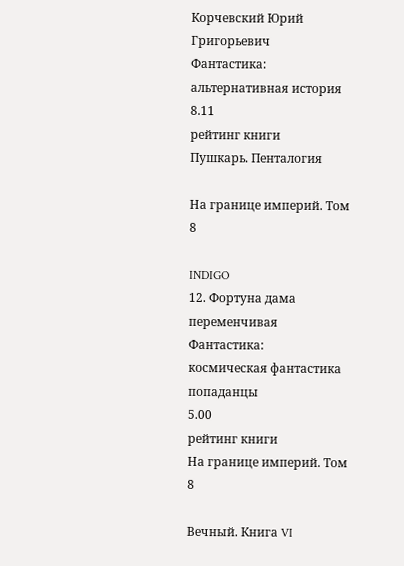Корчевский Юрий Григорьевич
Фантастика:
альтернативная история
8.11
рейтинг книги
Пушкарь. Пенталогия

На границе империй. Том 8

INDIGO
12. Фортуна дама переменчивая
Фантастика:
космическая фантастика
попаданцы
5.00
рейтинг книги
На границе империй. Том 8

Вечный. Книга VI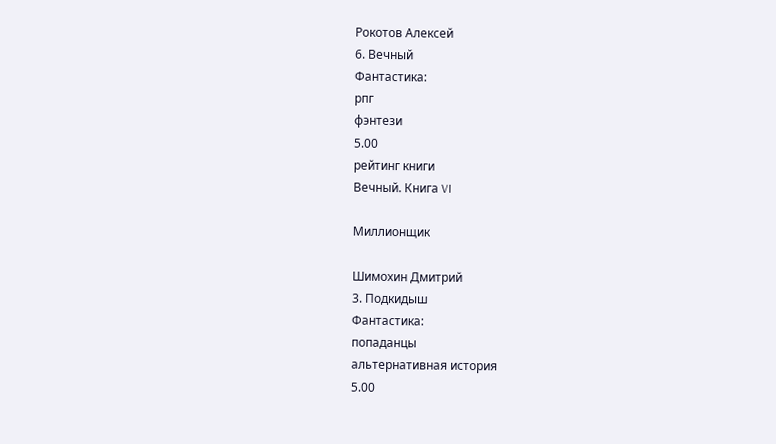Рокотов Алексей
6. Вечный
Фантастика:
рпг
фэнтези
5.00
рейтинг книги
Вечный. Книга VI

Миллионщик

Шимохин Дмитрий
3. Подкидыш
Фантастика:
попаданцы
альтернативная история
5.00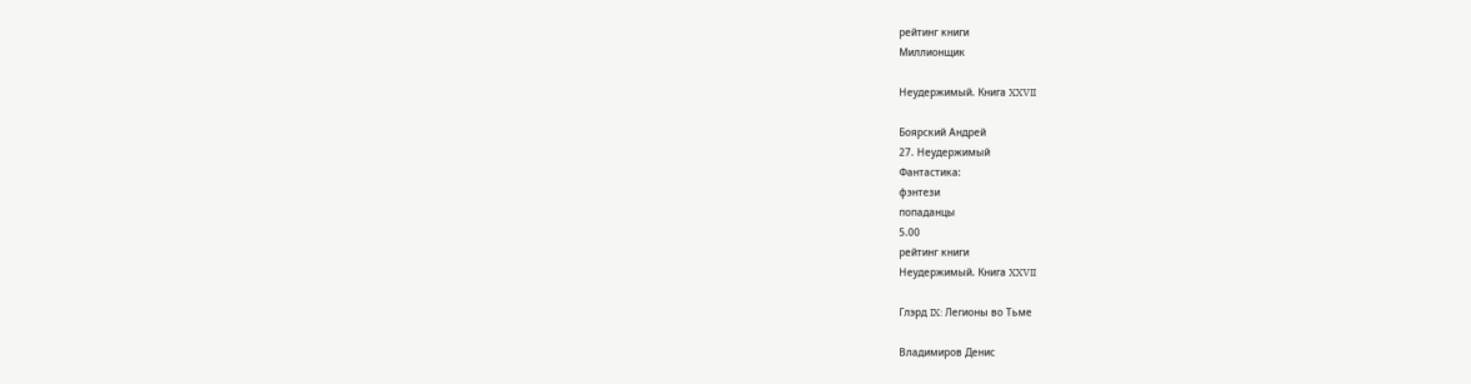рейтинг книги
Миллионщик

Неудержимый. Книга XXVII

Боярский Андрей
27. Неудержимый
Фантастика:
фэнтези
попаданцы
5.00
рейтинг книги
Неудержимый. Книга XXVII

Глэрд IX: Легионы во Тьме

Владимиров Денис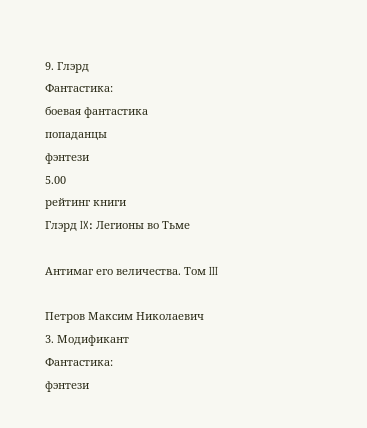9. Глэрд
Фантастика:
боевая фантастика
попаданцы
фэнтези
5.00
рейтинг книги
Глэрд IX: Легионы во Тьме

Антимаг его величества. Том III

Петров Максим Николаевич
3. Модификант
Фантастика:
фэнтези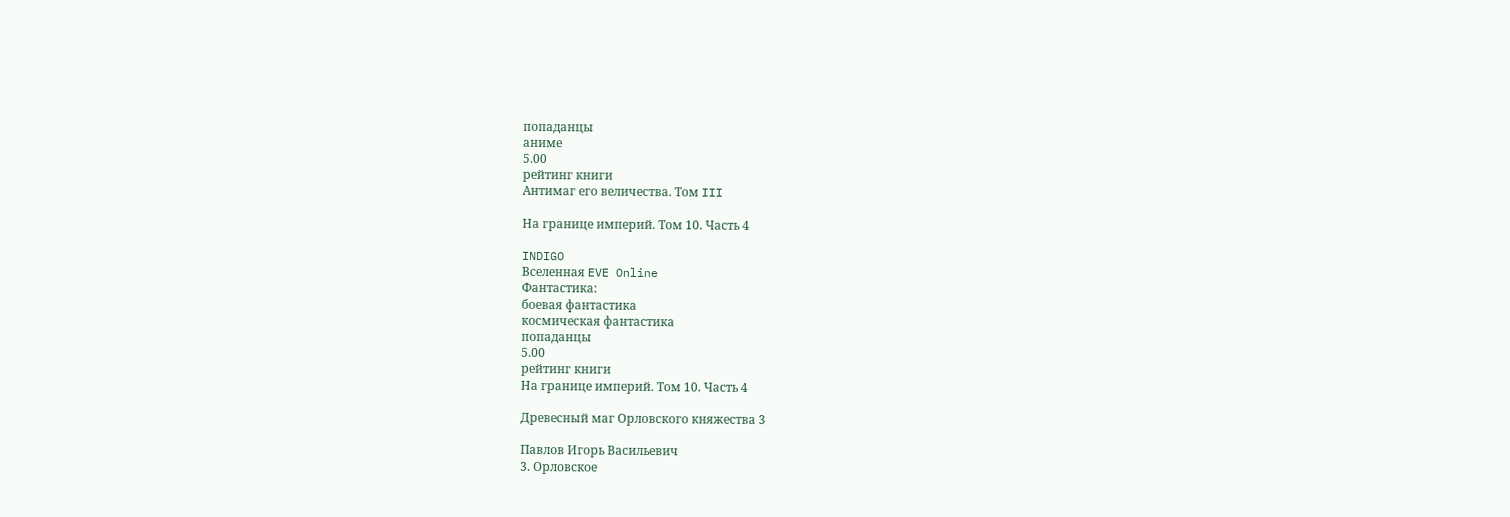попаданцы
аниме
5.00
рейтинг книги
Антимаг его величества. Том III

На границе империй. Том 10. Часть 4

INDIGO
Вселенная EVE Online
Фантастика:
боевая фантастика
космическая фантастика
попаданцы
5.00
рейтинг книги
На границе империй. Том 10. Часть 4

Древесный маг Орловского княжества 3

Павлов Игорь Васильевич
3. Орловское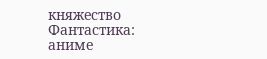княжество
Фантастика:
аниме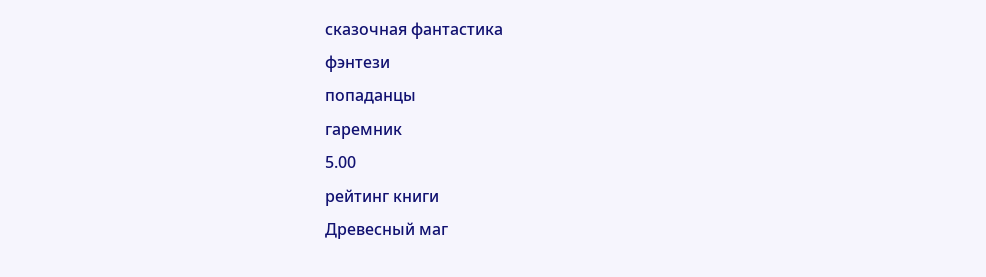сказочная фантастика
фэнтези
попаданцы
гаремник
5.00
рейтинг книги
Древесный маг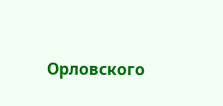Орловского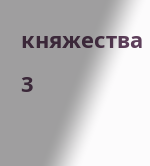княжества 3